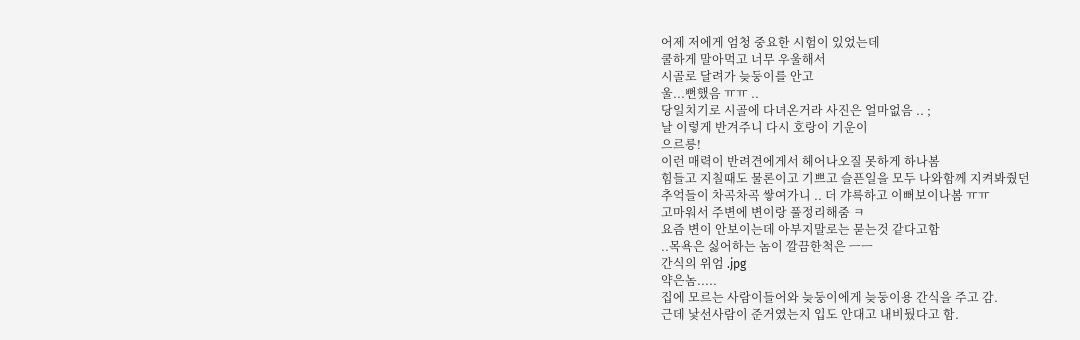어제 저에게 엄청 중요한 시험이 있었는데
쿨하게 말아먹고 너무 우울해서
시골로 달려가 늦둥이를 안고
울...뻔했음 ㅠㅠ ..
당일치기로 시골에 다녀온거라 사진은 얼마없음 .. ;
날 이렇게 반겨주니 다시 호랑이 기운이
으르릉!
이런 매력이 반려견에게서 헤어나오질 못하게 하나봄
힘들고 지칠때도 물론이고 기쁘고 슬픈일을 모두 나와함께 지켜봐줬던
추억들이 차곡차곡 쌓여가니 .. 더 갸륵하고 이뻐보이나봄 ㅠㅠ
고마워서 주변에 변이랑 풀정리해줌 ㅋ
요즘 변이 안보이는데 아부지말로는 묻는것 같다고함
..목욕은 싫어하는 놈이 깔끔한척은 ㅡㅡ
간식의 위엄 .jpg
약은놈.....
집에 모르는 사람이들어와 늦둥이에게 늦둥이용 간식을 주고 감.
근데 낯선사람이 준거였는지 입도 안대고 내비뒀다고 함.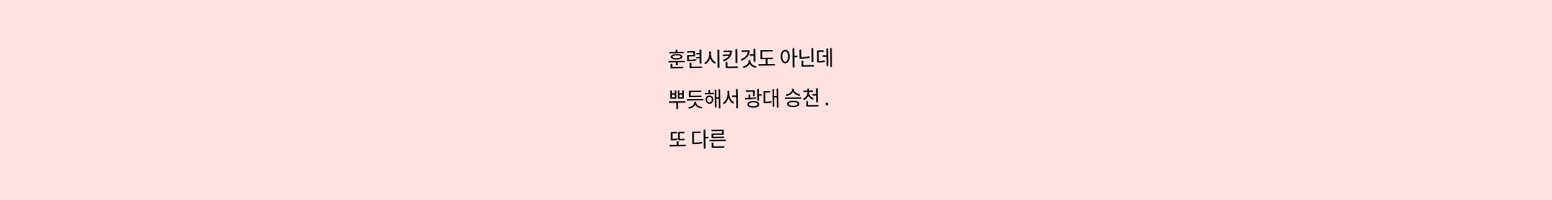훈련시킨것도 아닌데
뿌듯해서 광대 승천 .
또 다른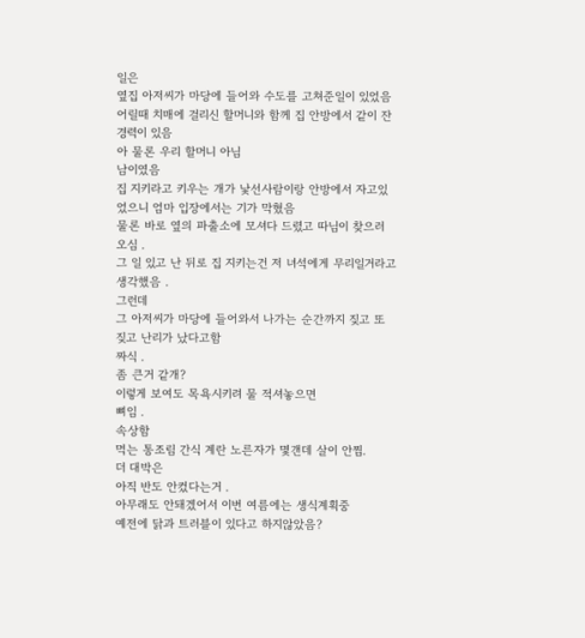일은
옆집 아저씨가 마당에 들어와 수도를 고쳐준일이 있었음
어릴때 치매에 걸리신 할머니와 함께 집 안방에서 같이 잔 경력이 있음
아 물론 우리 할머니 아님
남이였음
집 지키라고 키우는 개가 낯선사람이랑 안방에서 자고있었으니 엄마 입장에서는 기가 막혔음
물론 바로 옆의 파출소에 모셔다 드렸고 따님이 찾으러 오심 .
그 일 있고 난 뒤로 집 지키는건 저 녀석에게 무리일거라고 생각했음 .
그런데
그 아저씨가 마당에 들어와서 나가는 순간까지 짖고 또 짖고 난리가 났다고함
짜식 .
좀 큰거 같개?
이렇게 보여도 목욕시키려 물 적셔놓으면
뼈임 .
속상함
먹는 통조림 간식 계란 노른자가 몇갠데 살이 안찜.
더 대박은
아직 반도 안컸다는거 .
아무래도 안돼겠어서 이번 여름에는 생식계획중
예전에 닭과 트러블이 있다고 하지않았음?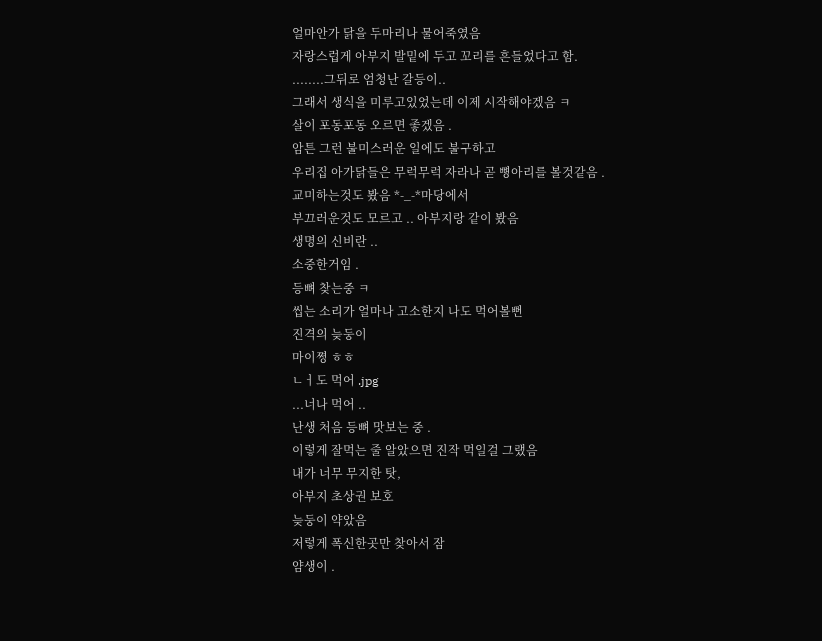얼마안가 닭을 두마리나 물어죽였음
자랑스럽게 아부지 발밑에 두고 꼬리를 흔들었다고 함.
........그뒤로 엄청난 갈등이..
그래서 생식을 미루고있었는데 이제 시작해야겠음 ㅋ
살이 포동포동 오르면 좋겠음 .
암튼 그런 불미스러운 일에도 불구하고
우리집 아가닭들은 무럭무럭 자라나 곧 뼝아리를 볼것같음 .
교미하는것도 봤음 *-_-*마당에서
부끄러운것도 모르고 .. 아부지랑 같이 봤음
생명의 신비란 ..
소중한거임 .
등뼈 찾는중 ㅋ
씹는 소리가 얼마나 고소한지 나도 먹어볼뻔
진격의 늦둥이
마이쪙 ㅎㅎ
ㄴㅓ도 먹어 .jpg
...너나 먹어 ..
난생 처음 등뼈 맛보는 중 .
이렇게 잘먹는 줄 알았으면 진작 먹일걸 그랬음
내가 너무 무지한 탓,
아부지 초상권 보호
늦둥이 약았음
저렇게 폭신한곳만 찾아서 잠
얌생이 .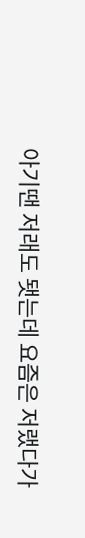아기땐 저래도 됏는데 요즘은 저랬다가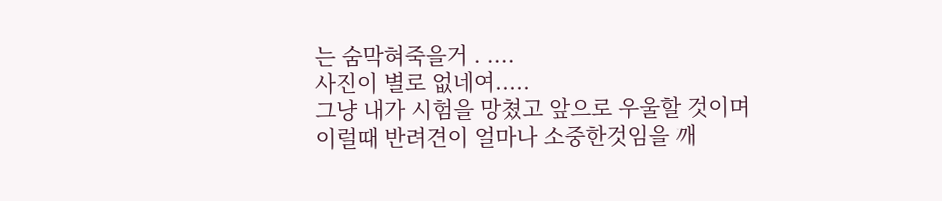는 숨막혀죽을거 . ....
사진이 별로 없네여.....
그냥 내가 시험을 망쳤고 앞으로 우울할 것이며
이럴때 반려견이 얼마나 소중한것임을 깨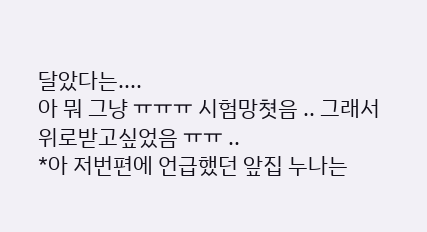달았다는....
아 뭐 그냥 ㅠㅠㅠ 시험망쳣음 .. 그래서 위로받고싶었음 ㅠㅠ ..
*아 저번편에 언급했던 앞집 누나는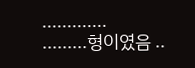.............
.........형이였음 ..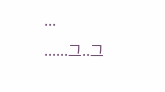...
......그..그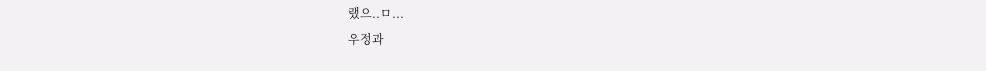랬으..ㅁ...
우정과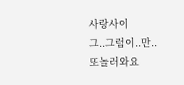사랑사이
그..그럼이..만..
또놀러와요